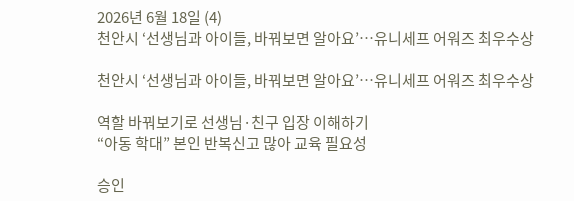2026년 6월 18일 (4)
천안시 ‘선생님과 아이들, 바꿔보면 알아요’…유니세프 어워즈 최우수상

천안시 ‘선생님과 아이들, 바꿔보면 알아요’…유니세프 어워즈 최우수상

역할 바꿔보기로 선생님·친구 입장 이해하기
“아동 학대” 본인 반복신고 많아 교육 필요성

승인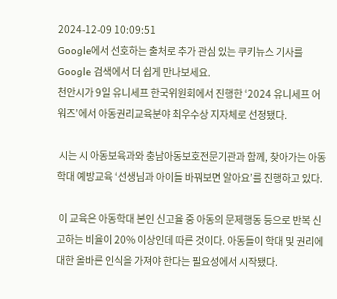2024-12-09 10:09:51
Google에서 선호하는 출처로 추가 관심 있는 쿠키뉴스 기사를 Google 검색에서 더 쉽게 만나보세요.
천안시가 9일 유니세프 한국위원회에서 진행한 ‘2024 유니세프 어워즈’에서 아동권리교육분야 최우수상 지자체로 선정됐다.

 시는 시 아동보육과와 충남아동보호전문기관과 함께, 찾아가는 아동학대 예방교육 ‘선생님과 아이들 바꿔보면 알아요’를 진행하고 있다.

 이 교육은 아동학대 본인 신고율 중 아동의 문제행동 등으로 반복 신고하는 비율이 20% 이상인데 따른 것이다. 아동들이 학대 및 권리에 대한 올바른 인식을 가져야 한다는 필요성에서 시작됐다.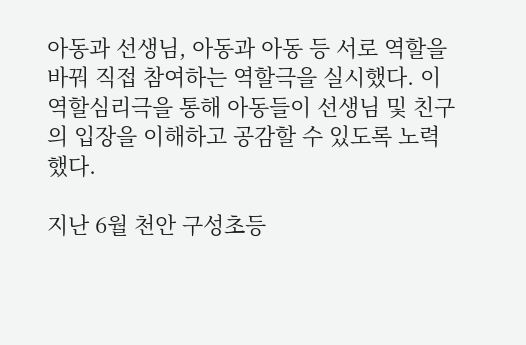아동과 선생님, 아동과 아동 등 서로 역할을 바꿔 직접 참여하는 역할극을 실시했다. 이 역할심리극을 통해 아동들이 선생님 및 친구의 입장을 이해하고 공감할 수 있도록 노력했다.

지난 6월 천안 구성초등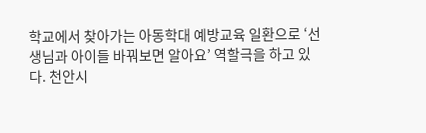학교에서 찾아가는 아동학대 예방교육 일환으로 ‘선생님과 아이들 바꿔보면 알아요’ 역할극을 하고 있다. 천안시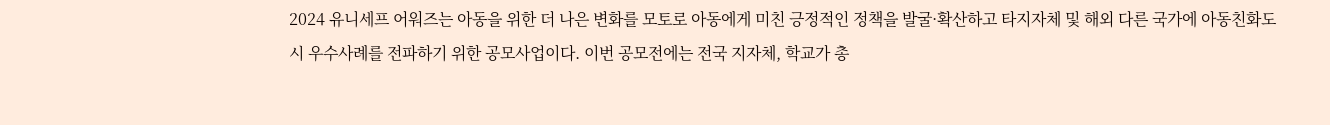2024 유니세프 어워즈는 아동을 위한 더 나은 변화를 모토로 아동에게 미친 긍정적인 정책을 발굴·확산하고 타지자체 및 해외 다른 국가에 아동친화도시 우수사례를 전파하기 위한 공모사업이다. 이번 공모전에는 전국 지자체, 학교가 총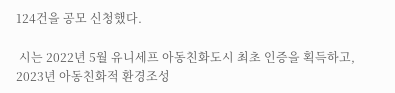124건을 공모 신청했다.

 시는 2022년 5월 유니세프 아동친화도시 최초 인증을 획득하고, 2023년 아동친화적 환경조성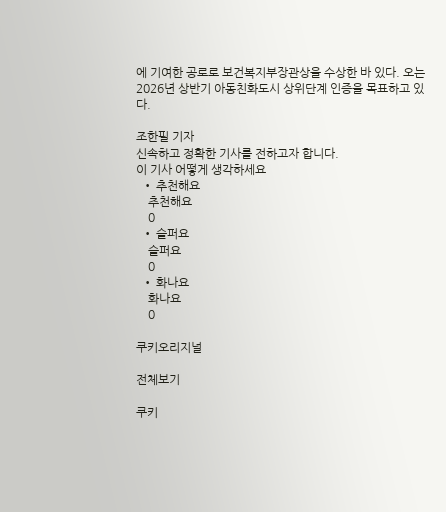에 기여한 공로로 보건복지부장관상을 수상한 바 있다. 오는 2026년 상반기 아동친화도시 상위단계 인증을 목표하고 있다.

조한필 기자
신속하고 정확한 기사를 전하고자 합니다.
이 기사 어떻게 생각하세요
  • 추천해요
    추천해요
    0
  • 슬퍼요
    슬퍼요
    0
  • 화나요
    화나요
    0

쿠키오리지널

전체보기

쿠키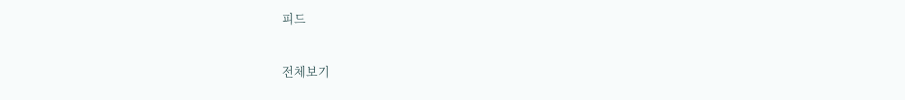피드

전체보기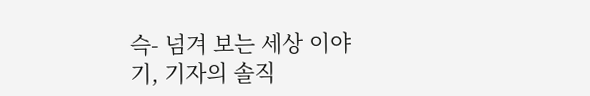슥- 넘겨 보는 세상 이야기, 기자의 솔직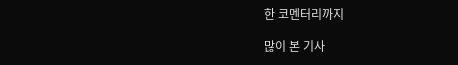한 코멘터리까지

많이 본 기사